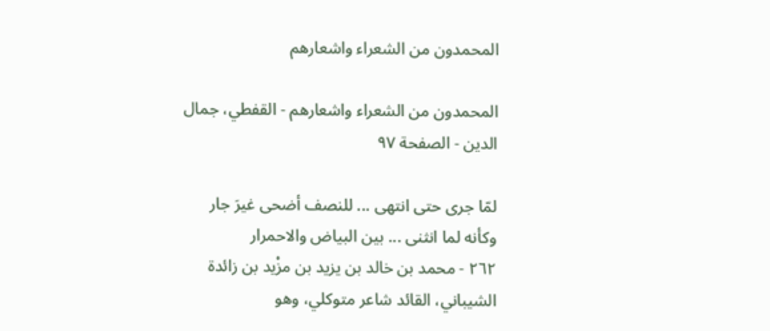المحمدون من الشعراء واشعارهم

المحمدون من الشعراء واشعارهم - القفطي، جمال الدين - الصفحة ٩٧

لمّا جرى حتى انتهى ... للنصف أضحى غيرَ جار
وكأنه لما انثنى ... بين البياض والاحمرار
٢٦٢ - محمد بن خالد بن يزيد بن مزْيد بن زائدة الشيباني، القائد شاعر متوكلي، وهو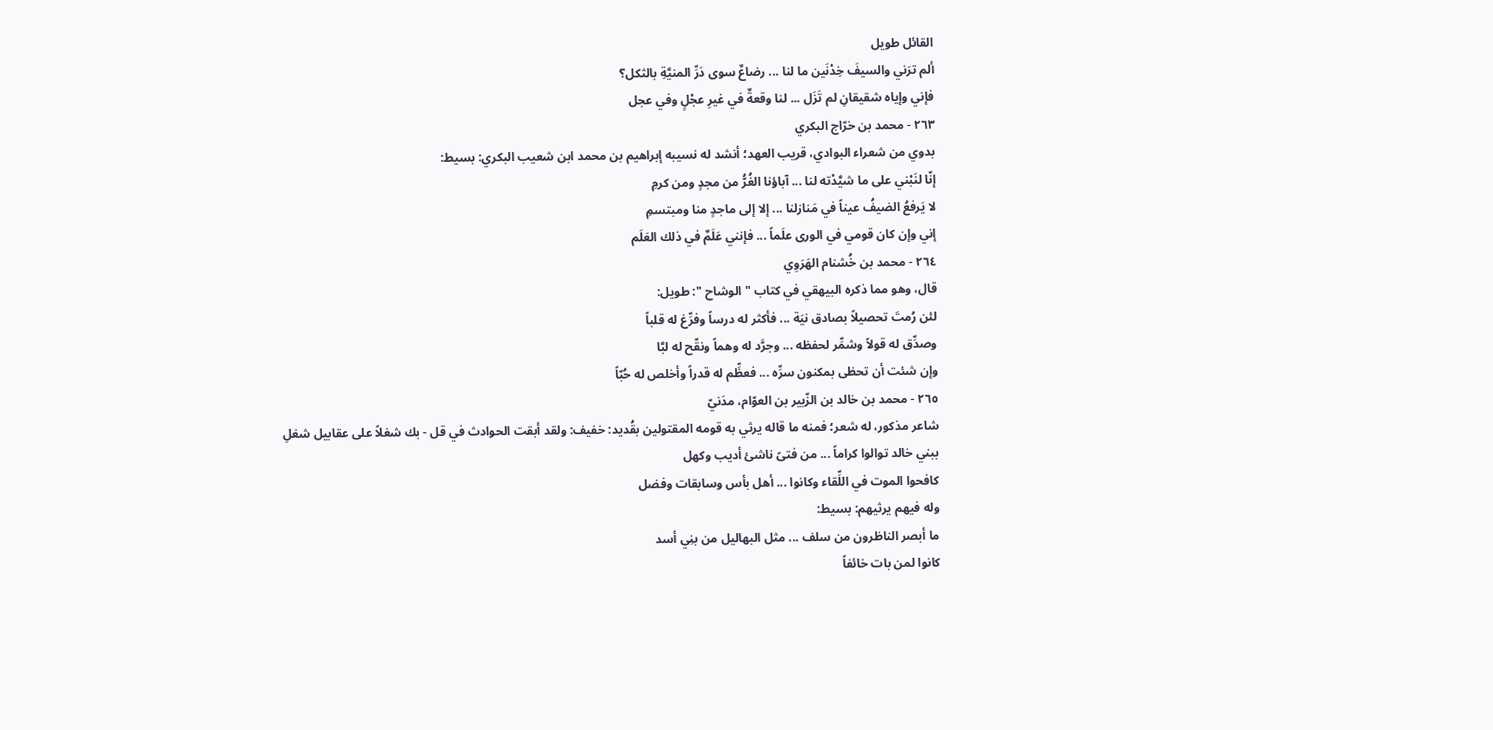القائل طويل
ألم ترَني والسيفَ خِدْنَين ما لنا ... رضاعٌ سوى دَرِّ المنيَّةِ بالثكل؟
فإني وإياه شقيقانِ لم تَزَل ... لنا وقعةٌ في غيرِ عجْلٍ وفي عجل
٢٦٣ - محمد بن خرّاج البكري
بدوي من شعراء البوادي، قريب العهد؛ أنشد له نسيبه إبراهيم بن محمد ابن شعيب البكري: بسيط:
إنّا لنَبْني على ما شيَّدْته لنا ... آباؤنا الغُرُّ من مجدٍ ومن كرمِ
لا يَرفعُ الضيفُ عيناً في مَنازلنا ... إلا إلى ماجدٍ منا ومبتسمِ
إني وإن كان قومي في الورى علَماً ... فإنني عَلَمٌ في ذلك العَلَم
٢٦٤ - محمد بن خُشنام الهَرَوِي
قال، وهو مما ذكره البيهقي في كتاب " الوشاح ": طويل:
لئن رُمتَ تحصيلاً بصادق نيَة ... فأكثر له درساً وفرِّغ له قلباً
وصدِّق له قولاً وشمِّر لحفظه ... وجرَّد له وهماً ونقّح له لبَّا
وإن شئت أن تحظى بمكنون سرِّه ... فعظِّم له قدراً وأخلص له حُبّاً
٢٦٥ - محمد بن خالد بن الزّبير بن العوّام، مدَنيّ
شاعر مذكور، له شعر؛ فمنه ما قاله يرثي به قومه المقتولين بقُديد: خفيف: ولقد أبقت الحوادث في قل - بك شغلاً على عقابيل شغلِ
ببني خالد توالوا كراماً ... من فتىً ناشئ أديب وكهل
كافحوا الموت في اللِّقاء وكانوا ... أهل بأس وسابقات وفضل
وله فيهم يرثيهم: بسيط:
ما أبصر الناظرون من سلف ... مثل البهاليل من بنِي أسد
كانوا لمن بات خائفاً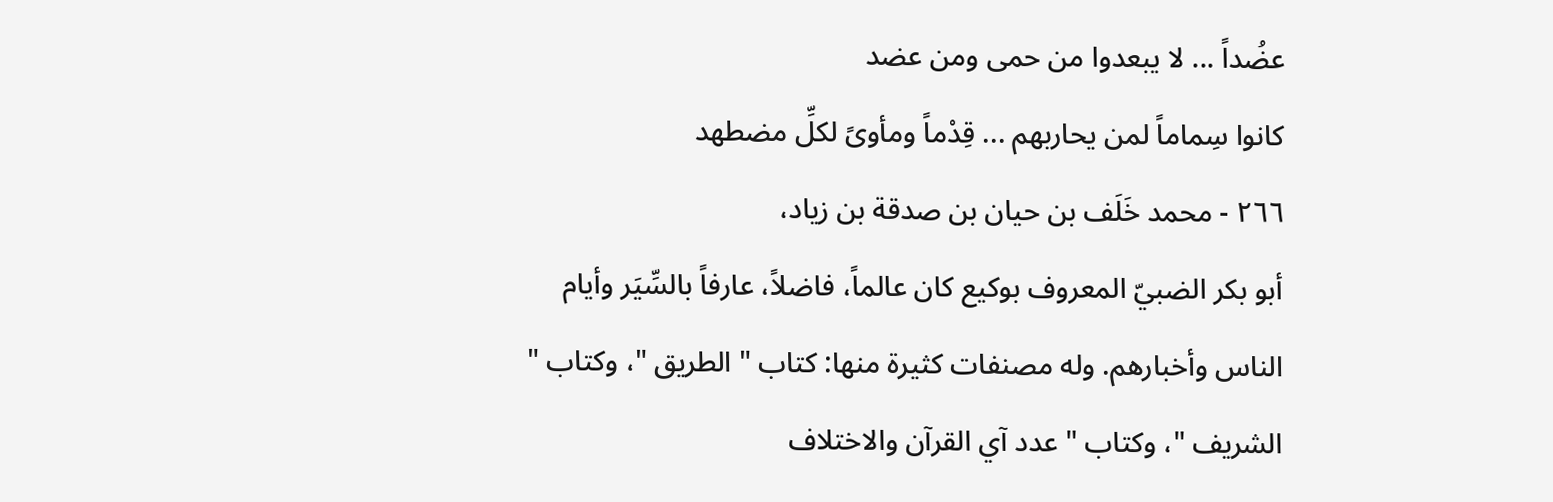عضُداً ... لا يبعدوا من حمى ومن عضد
كانوا سِماماً لمن يحاربهم ... قِدْماً ومأوىً لكلِّ مضطهد
٢٦٦ - محمد خَلَف بن حيان بن صدقة بن زياد،
أبو بكر الضبيّ المعروف بوكيع كان عالماً، فاضلاً، عارفاً بالسِّيَر وأيام الناس وأخبارهم. وله مصنفات كثيرة منها: كتاب " الطريق "، وكتاب " الشريف "، وكتاب " عدد آي القرآن والاختلاف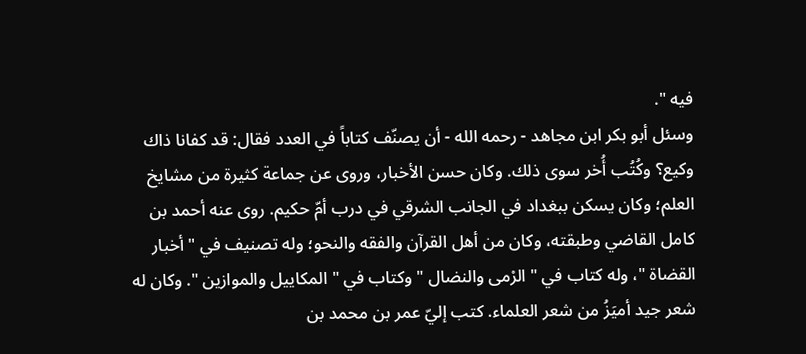فيه ".
وسئل أبو بكر ابن مجاهد - رحمه الله - أن يصنّف كتاباً في العدد فقال: قد كفانا ذاك وكيع؟ وكُتُب أُخر سوى ذلك. وكان حسن الأخبار، وروى عن جماعة كثيرة من مشايخ العلم؛ وكان يسكن ببغداد في الجانب الشرقي في درب أمّ حكيم. روى عنه أحمد بن كامل القاضي وطبقته، وكان من أهل القرآن والفقه والنحو؛ وله تصنيف في " أخبار القضاة "، وله كتاب في " الرْمى والنضال " وكتاب في " المكاييل والموازين ". وكان له شعر جيد أميَزُ من شعر العلماء. كتب إليّ عمر بن محمد بن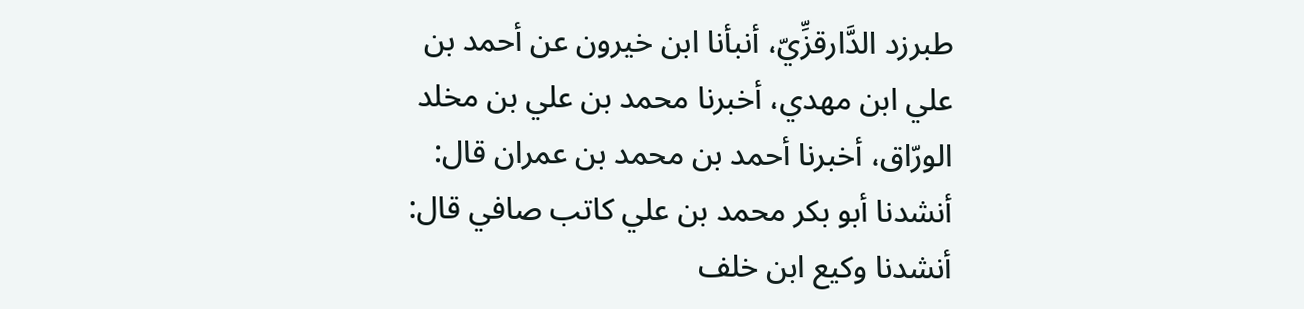طبرزد الدَّارقزِّيّ، أنبأنا ابن خيرون عن أحمد بن علي ابن مهدي، أخبرنا محمد بن علي بن مخلد الورّاق، أخبرنا أحمد بن محمد بن عمران قال: أنشدنا أبو بكر محمد بن علي كاتب صافي قال: أنشدنا وكيع ابن خلف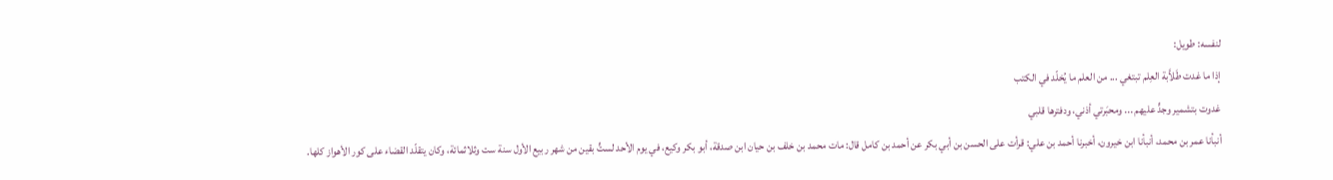لنفسه: طويل:
إذا ما غدت طَلاَّبة العِلم تبتغي ... من العلم ما يُخلّد في الكتب
غدوت بتشمير وجدٍّ عليهم ... ومحبَرتي أذني، ودفترها قلبي
أنبأنا عمر بن محمد، أنبأنا ابن خيرون، أخبرنا أحمد بن علي: قرأت على الحسن بن أبي بكر عن أحمد بن كامل قال: مات محمد بن خلف بن حيان ابن صدقة، أبو بكر وكيع، في يوم الأحد لستٍّ بقين من شهر ربيع الأول سنة ست وثلاثمائة، وكان يتقلّد القضاء على كور الأهواز كلها.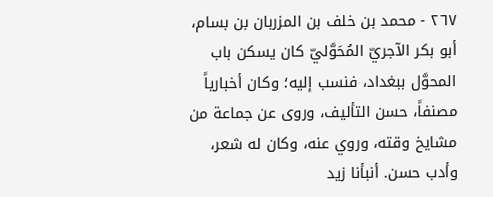٢٦٧ - محمد بن خلف بن المزربان بن بسام، أبو بكر الآجريّ المُحَوَّليّ كان يسكن باب المحوَّل ببغداد، فنسب إليه؛ وكان أخبارياً مصنفاً، حسن التأليف، وروى عن جماعة من مشايخ وقته، وروي عنه، وكان له شعر، وأدب حسن. أنبأنا زيد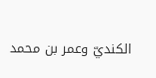الكنديّ وعمر بن محمد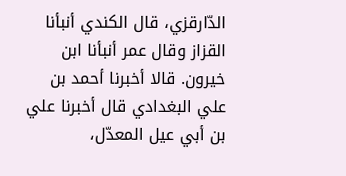الدّارقزي، قال الكندي أنبأنا القزاز وقال عمر أنبأنا ابن خيرون. قالا أخبرنا أحمد بن علي البغدادي قال أخبرنا علي بن أبي عيل المعدّل،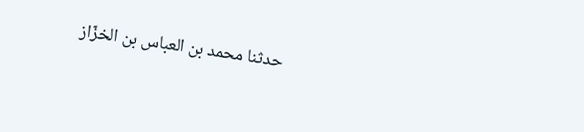حدثنا محمد بن العباس بن الخزّاز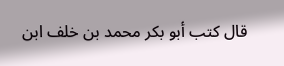قال كتب أبو بكر محمد بن خلف ابن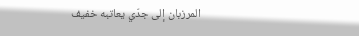المرزبان إلى جدّي يعاتبه خفيف